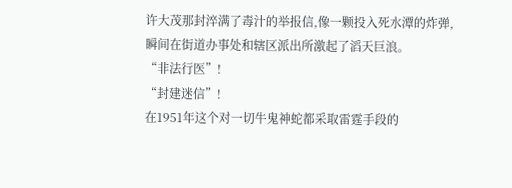许大茂那封淬满了毒汁的举报信,像一颗投入死水潭的炸弹,瞬间在街道办事处和辖区派出所激起了滔天巨浪。
“非法行医”!
“封建迷信”!
在1951年这个对一切牛鬼神蛇都采取雷霆手段的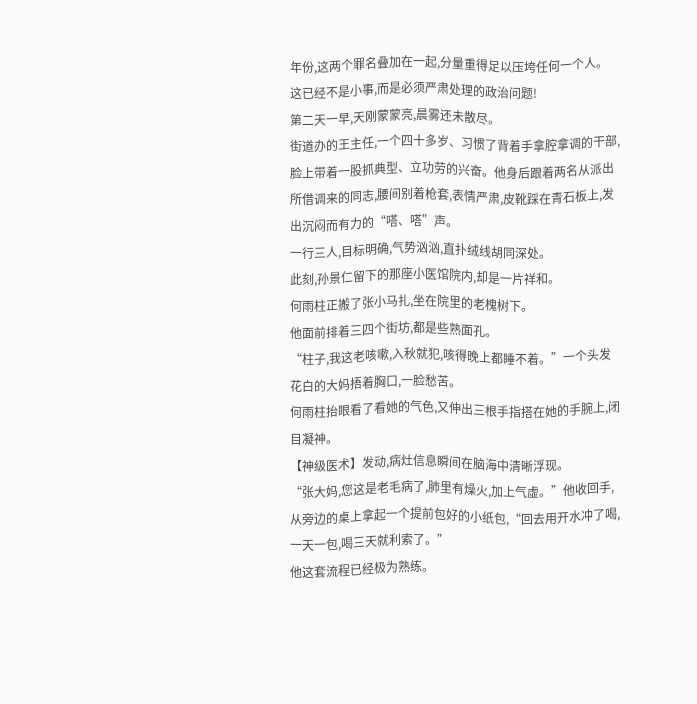年份,这两个罪名叠加在一起,分量重得足以压垮任何一个人。
这已经不是小事,而是必须严肃处理的政治问题!
第二天一早,天刚蒙蒙亮,晨雾还未散尽。
街道办的王主任,一个四十多岁、习惯了背着手拿腔拿调的干部,脸上带着一股抓典型、立功劳的兴奋。他身后跟着两名从派出所借调来的同志,腰间别着枪套,表情严肃,皮靴踩在青石板上,发出沉闷而有力的“嗒、嗒”声。
一行三人,目标明确,气势汹汹,直扑绒线胡同深处。
此刻,孙景仁留下的那座小医馆院内,却是一片祥和。
何雨柱正搬了张小马扎,坐在院里的老槐树下。
他面前排着三四个街坊,都是些熟面孔。
“柱子,我这老咳嗽,入秋就犯,咳得晚上都睡不着。”一个头发花白的大妈捂着胸口,一脸愁苦。
何雨柱抬眼看了看她的气色,又伸出三根手指搭在她的手腕上,闭目凝神。
【神级医术】发动,病灶信息瞬间在脑海中清晰浮现。
“张大妈,您这是老毛病了,肺里有燥火,加上气虚。”他收回手,从旁边的桌上拿起一个提前包好的小纸包,“回去用开水冲了喝,一天一包,喝三天就利索了。”
他这套流程已经极为熟练。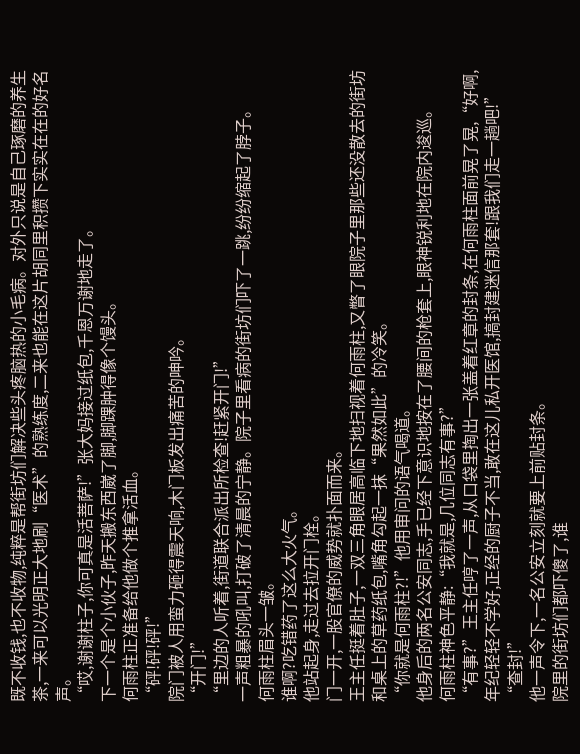既不收钱,也不收物,纯粹是帮街坊们解决些头疼脑热的小毛病。对外只说是自己琢磨的养生茶,一来可以光明正大地刷“医术”的熟练度,二来也能在这片胡同里积攒下实实在在的好名声。
“哎,谢谢柱子,你可真是活菩萨!”张大妈接过纸包,千恩万谢地走了。
下一个是个小伙子,昨天搬东西崴了脚,脚踝肿得像个馒头。
何雨柱正准备给他做个推拿活血。
“砰!砰!砰!”
院门被人用蛮力砸得震天响,木门板发出痛苦的呻吟。
“开门!”
“里边的人听着,街道联合派出所检查!赶紧开门!”
一声粗暴的吼叫,打破了清晨的宁静。院子里看病的街坊们吓了一跳,纷纷缩起了脖子。
何雨柱眉头一皱。
谁啊?吃错药了这么大火气。
他站起身,走过去拉开门栓。
门一开,一股官僚的威势就扑面而来。
王主任挺着肚子,一双三角眼居高临下地扫视着何雨柱,又瞥了眼院子里那些还没散去的街坊和桌上的草药纸包,嘴角勾起一抹“果然如此”的冷笑。
“你就是何雨柱?!”他用审问的语气喝道。
他身后的两名公安同志,手已经下意识地按在了腰间的枪套上,眼神锐利地在院内逡巡。
何雨柱神色平静:“我就是,几位同志有事?”
“有事?”王主任哼了一声,从口袋里掏出一张盖着红章的封条,在何雨柱面前晃了晃,“好啊,年纪轻轻不学好,正经的厨子不当,敢在这儿私开医馆,搞封建迷信那套!跟我们走一趟吧!”
“查封!”
他一声令下,一名公安立刻就要上前贴封条。
院里的街坊们都吓傻了,谁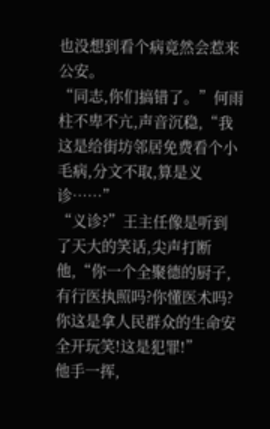也没想到看个病竟然会惹来公安。
“同志,你们搞错了。”何雨柱不卑不亢,声音沉稳,“我这是给街坊邻居免费看个小毛病,分文不取,算是义诊……”
“义诊?”王主任像是听到了天大的笑话,尖声打断他,“你一个全聚德的厨子,有行医执照吗?你懂医术吗?你这是拿人民群众的生命安全开玩笑!这是犯罪!”
他手一挥,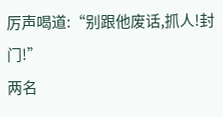厉声喝道:“别跟他废话,抓人!封门!”
两名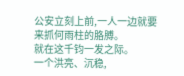公安立刻上前,一人一边就要来抓何雨柱的胳膊。
就在这千钧一发之际。
一个洪亮、沉稳,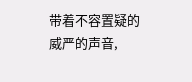带着不容置疑的威严的声音,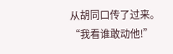从胡同口传了过来。
“我看谁敢动他!”